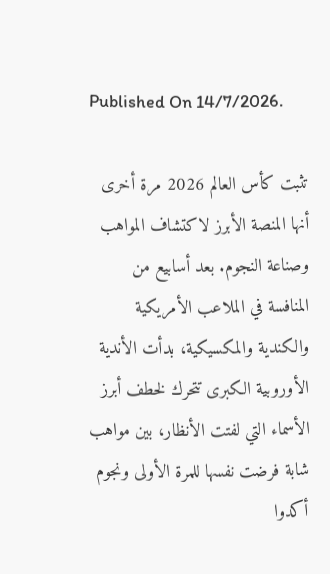Published On 14/7/2026.

تثبت كأس العالم 2026 مرة أخرى أنها المنصة الأبرز لاكتشاف المواهب وصناعة النجوم. بعد أسابيع من المنافسة في الملاعب الأمريكية والكندية والمكسيكية، بدأت الأندية الأوروبية الكبرى تتحرك لخطف أبرز الأسماء التي لفتت الأنظار، بين مواهب شابة فرضت نفسها للمرة الأولى ونجوم أكدوا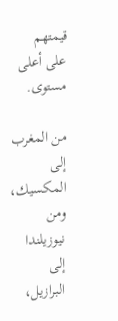قيمتهم على أعلى مستوى.

من المغرب إلى المكسيك، ومن نيوزيلندا إلى البرازيل،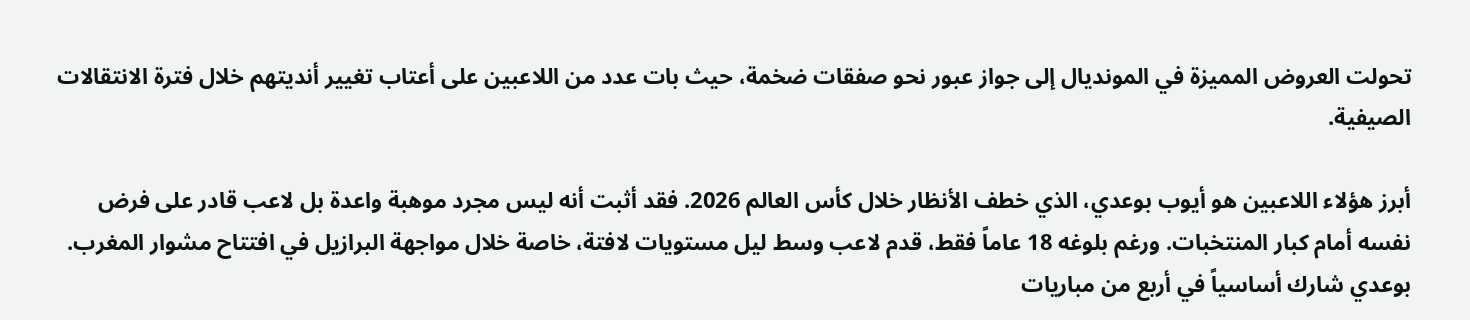تحولت العروض المميزة في المونديال إلى جواز عبور نحو صفقات ضخمة، حيث بات عدد من اللاعبين على أعتاب تغيير أنديتهم خلال فترة الانتقالات الصيفية.

أبرز هؤلاء اللاعبين هو أيوب بوعدي، الذي خطف الأنظار خلال كأس العالم 2026. فقد أثبت أنه ليس مجرد موهبة واعدة بل لاعب قادر على فرض نفسه أمام كبار المنتخبات. ورغم بلوغه 18 عاماً فقط، قدم لاعب وسط ليل مستويات لافتة، خاصة خلال مواجهة البرازيل في افتتاح مشوار المغرب. بوعدي شارك أساسياً في أربع من مباريات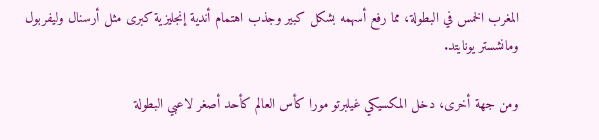المغرب الخمس في البطولة، مما رفع أسهمه بشكل كبير وجذب اهتمام أندية إنجليزية كبرى مثل أرسنال وليفربول ومانشستر يونايتد.

ومن جهة أخرى، دخل المكسيكي غيلبرتو مورا كأس العالم كأحد أصغر لاعبي البطولة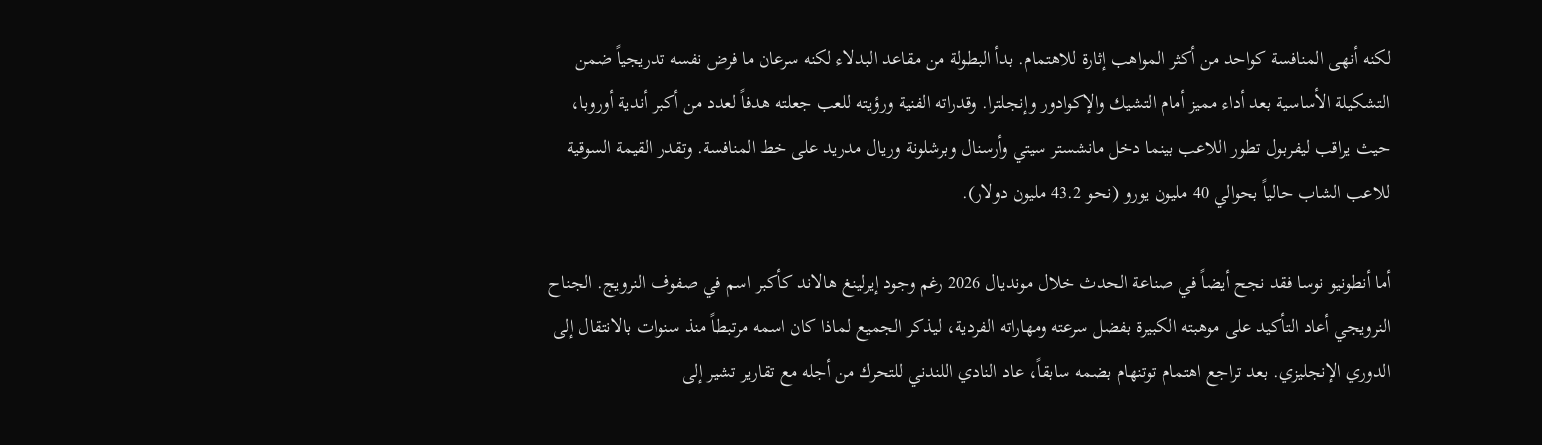لكنه أنهى المنافسة كواحد من أكثر المواهب إثارة للاهتمام. بدأ البطولة من مقاعد البدلاء لكنه سرعان ما فرض نفسه تدريجياً ضمن التشكيلة الأساسية بعد أداء مميز أمام التشيك والإكوادور وإنجلترا. وقدراته الفنية ورؤيته للعب جعلته هدفاً لعدد من أكبر أندية أوروبا، حيث يراقب ليفربول تطور اللاعب بينما دخل مانشستر سيتي وأرسنال وبرشلونة وريال مدريد على خط المنافسة. وتقدر القيمة السوقية للاعب الشاب حالياً بحوالي 40 مليون يورو (نحو 43.2 مليون دولار).

أما أنطونيو نوسا فقد نجح أيضاً في صناعة الحدث خلال مونديال 2026 رغم وجود إيرلينغ هالاند كأكبر اسم في صفوف النرويج. الجناح النرويجي أعاد التأكيد على موهبته الكبيرة بفضل سرعته ومهاراته الفردية، ليذكر الجميع لماذا كان اسمه مرتبطاً منذ سنوات بالانتقال إلى الدوري الإنجليزي. بعد تراجع اهتمام توتنهام بضمه سابقاً، عاد النادي اللندني للتحرك من أجله مع تقارير تشير إلى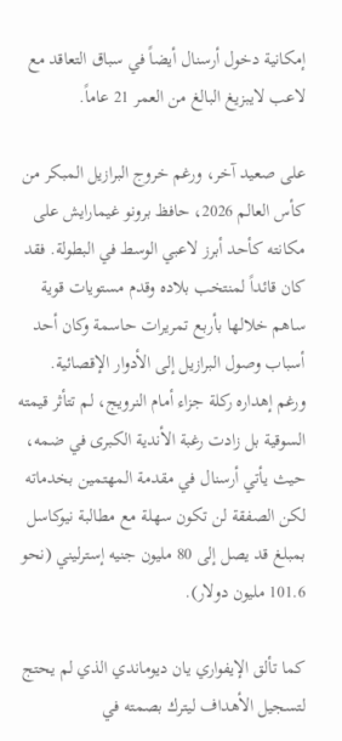إمكانية دخول أرسنال أيضاً في سباق التعاقد مع لاعب لايبزيغ البالغ من العمر 21 عاماً.

على صعيد آخر، ورغم خروج البرازيل المبكر من كأس العالم 2026، حافظ برونو غيمارايش على مكانته كأحد أبرز لاعبي الوسط في البطولة. فقد كان قائداً لمنتخب بلاده وقدم مستويات قوية ساهم خلالها بأربع تمريرات حاسمة وكان أحد أسباب وصول البرازيل إلى الأدوار الإقصائية. ورغم إهداره ركلة جزاء أمام النرويج، لم تتأثر قيمته السوقية بل زادت رغبة الأندية الكبرى في ضمه، حيث يأتي أرسنال في مقدمة المهتمين بخدماته لكن الصفقة لن تكون سهلة مع مطالبة نيوكاسل بمبلغ قد يصل إلى 80 مليون جنيه إسترليني (نحو 101.6 مليون دولار).

كما تألق الإيفواري يان ديوماندي الذي لم يحتج لتسجيل الأهداف ليترك بصمته في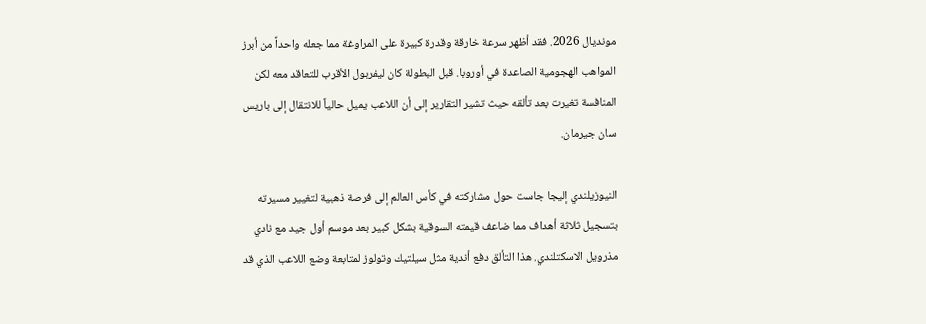مونديال 2026. فقد أظهر سرعة خارقة وقدرة كبيرة على المراوغة مما جعله واحداً من أبرز المواهب الهجومية الصاعدة في أوروبا. قبل البطولة كان ليفربول الأقرب للتعاقد معه لكن المنافسة تغيرت بعد تألقه حيث تشير التقارير إلى أن اللاعب يميل حالياً للانتقال إلى باريس سان جيرمان.

النيوزيلندي إليجا جاست حول مشاركته في كأس العالم إلى فرصة ذهبية لتغيير مسيرته بتسجيل ثلاثة أهداف مما ضاعف قيمته السوقية بشكل كبير بعد موسم أول جيد مع نادي مذرويل الاسكتلندي. هذا التألق دفع أندية مثل سيلتيك وتولوز لمتابعة وضع اللاعب الذي قد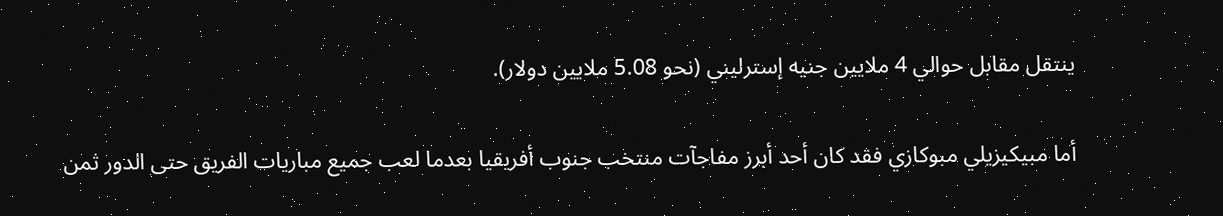ينتقل مقابل حوالي 4 ملايين جنيه إسترليني (نحو 5.08 ملايين دولار).

أما مبيكيزيلي مبوكازي فقد كان أحد أبرز مفاجآت منتخب جنوب أفريقيا بعدما لعب جميع مباريات الفريق حتى الدور ثمن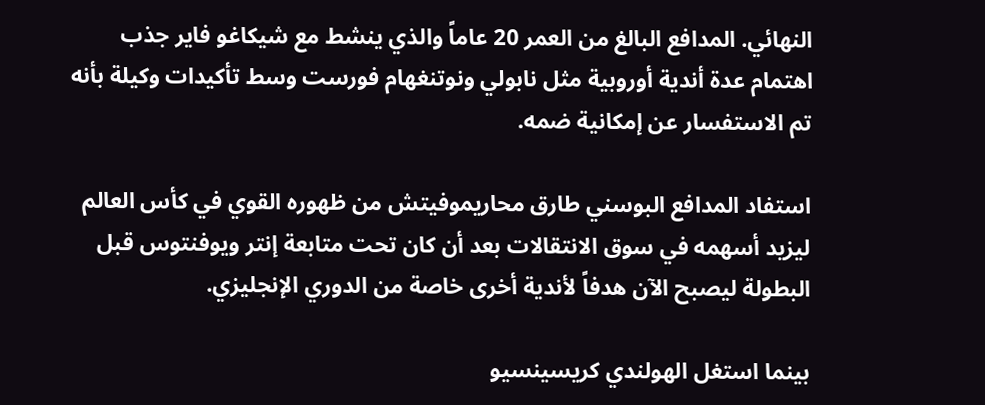النهائي. المدافع البالغ من العمر 20 عاماً والذي ينشط مع شيكاغو فاير جذب اهتمام عدة أندية أوروبية مثل نابولي ونوتنغهام فورست وسط تأكيدات وكيلة بأنه تم الاستفسار عن إمكانية ضمه.

استفاد المدافع البوسني طارق محاريموفيتش من ظهوره القوي في كأس العالم ليزيد أسهمه في سوق الانتقالات بعد أن كان تحت متابعة إنتر ويوفنتوس قبل البطولة ليصبح الآن هدفاً لأندية أخرى خاصة من الدوري الإنجليزي.

بينما استغل الهولندي كريسينسيو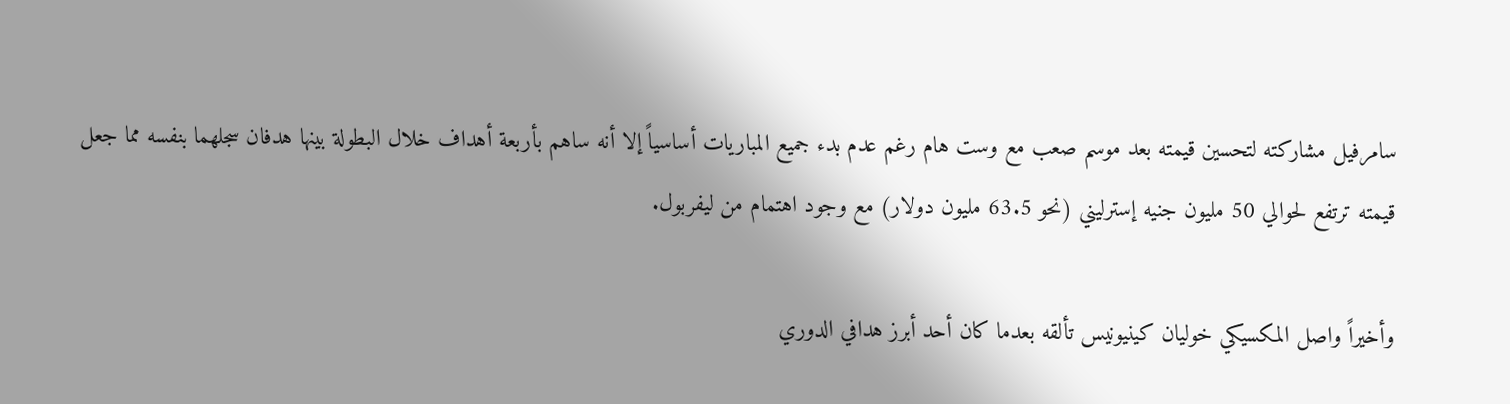سامرفيل مشاركته لتحسين قيمته بعد موسم صعب مع وست هام رغم عدم بدء جميع المباريات أساسياً إلا أنه ساهم بأربعة أهداف خلال البطولة بينها هدفان سجلهما بنفسه مما جعل قيمته ترتفع لحوالي 50 مليون جنيه إسترليني (نحو 63.5 مليون دولار) مع وجود اهتمام من ليفربول.

وأخيراً واصل المكسيكي خوليان كينيونيس تألقه بعدما كان أحد أبرز هدافي الدوري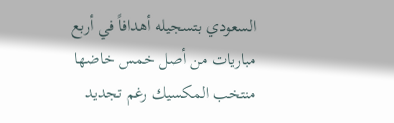السعودي بتسجيله أهدافاً في أربع مباريات من أصل خمس خاضها منتخب المكسيك رغم تجديد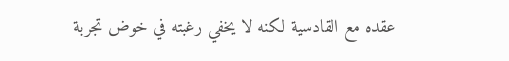عقده مع القادسية لكنه لا يخفي رغبته في خوض تجربة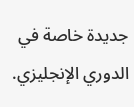جديدة خاصة في الدوري الإنجليزي.